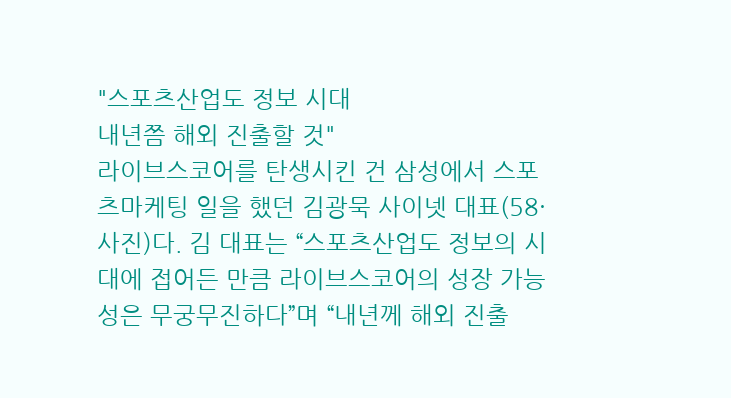"스포츠산업도 정보 시대
내년쯤 해외 진출할 것"
라이브스코어를 탄생시킨 건 삼성에서 스포츠마케팅 일을 했던 김광묵 사이넷 대표(58·사진)다. 김 대표는 “스포츠산업도 정보의 시대에 접어든 만큼 라이브스코어의 성장 가능성은 무궁무진하다”며 “내년께 해외 진출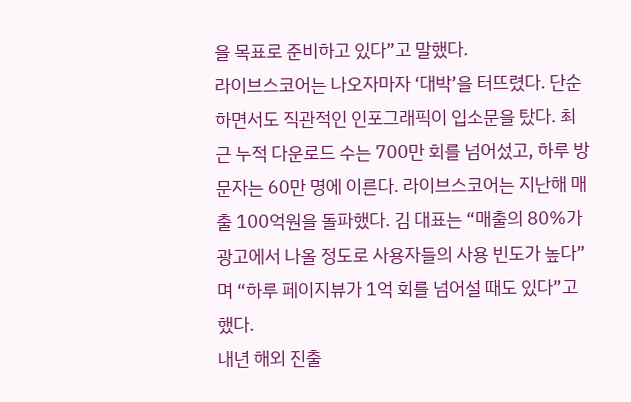을 목표로 준비하고 있다”고 말했다.
라이브스코어는 나오자마자 ‘대박’을 터뜨렸다. 단순하면서도 직관적인 인포그래픽이 입소문을 탔다. 최근 누적 다운로드 수는 700만 회를 넘어섰고, 하루 방문자는 60만 명에 이른다. 라이브스코어는 지난해 매출 100억원을 돌파했다. 김 대표는 “매출의 80%가 광고에서 나올 정도로 사용자들의 사용 빈도가 높다”며 “하루 페이지뷰가 1억 회를 넘어설 때도 있다”고 했다.
내년 해외 진출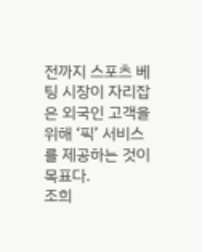전까지 스포츠 베팅 시장이 자리잡은 외국인 고객을 위해 ‘픽’ 서비스를 제공하는 것이 목표다.
조희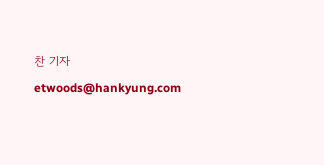찬 기자 etwoods@hankyung.com